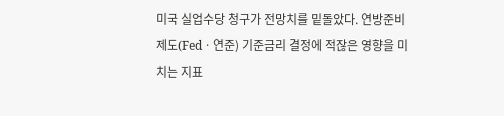미국 실업수당 청구가 전망치를 밑돌았다. 연방준비제도(Fedㆍ연준) 기준금리 결정에 적잖은 영향을 미치는 지표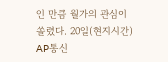인 만큼 월가의 관심이 쏠렸다. 20일(현지시간) AP통신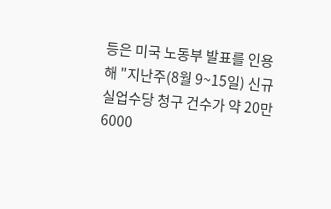등은 미국 노동부 발표를 인용해 "지난주(8월 9~15일) 신규 실업수당 청구 건수가 약 20만6000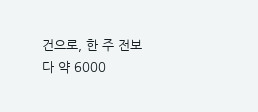건으로, 한 주 전보다 약 6000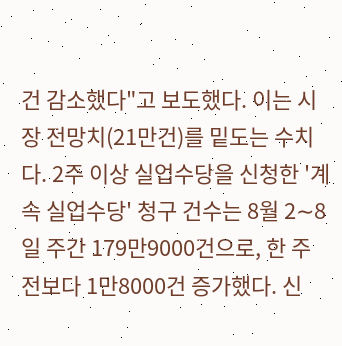건 감소했다"고 보도했다. 이는 시장 전망치(21만건)를 밑도는 수치다. 2주 이상 실업수당을 신청한 '계속 실업수당' 청구 건수는 8월 2∼8일 주간 179만9000건으로, 한 주 전보다 1만8000건 증가했다. 신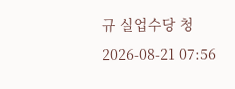규 실업수당 청
2026-08-21 07:56